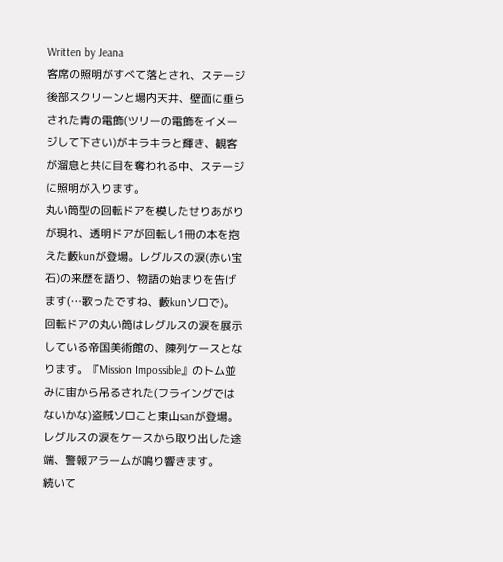Written by Jeana
客席の照明がすべて落とされ、ステージ後部スクリーンと場内天井、壁面に垂らされた青の電飾(ツリーの電飾をイメージして下さい)がキラキラと輝き、観客が溜息と共に目を奪われる中、ステージに照明が入ります。
丸い筒型の回転ドアを模したせりあがりが現れ、透明ドアが回転し1冊の本を抱えた藪kunが登場。レグルスの涙(赤い宝石)の来歴を語り、物語の始まりを告げます(…歌ったですね、藪kunソロで)。
回転ドアの丸い筒はレグルスの涙を展示している帝国美術館の、陳列ケースとなります。『Mission Impossible』のトム並みに宙から吊るされた(フライングではないかな)盗賊ソロこと東山sanが登場。レグルスの涙をケースから取り出した途端、警報アラームが鳴り響きます。
続いて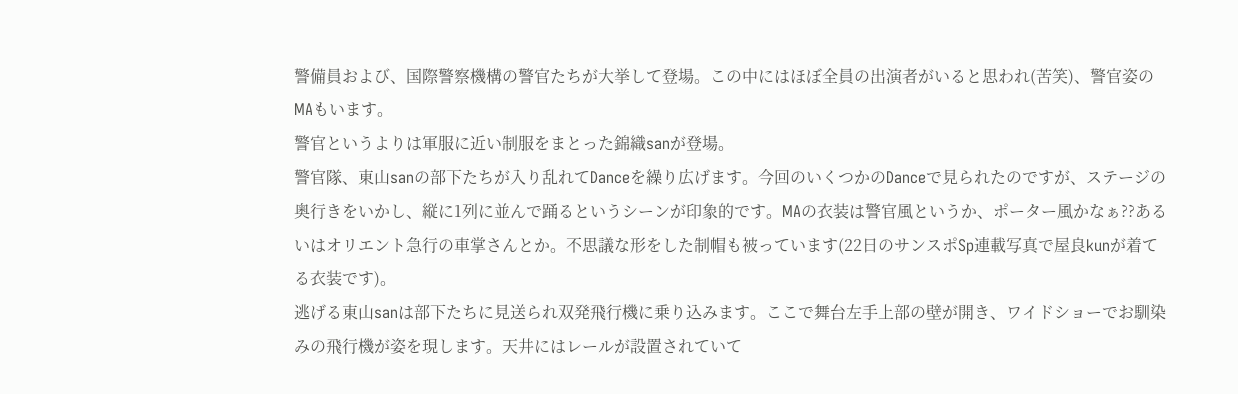警備員および、国際警察機構の警官たちが大挙して登場。この中にはほぼ全員の出演者がいると思われ(苦笑)、警官姿のMAもいます。
警官というよりは軍服に近い制服をまとった錦織sanが登場。
警官隊、東山sanの部下たちが入り乱れてDanceを繰り広げます。今回のいくつかのDanceで見られたのですが、ステージの奥行きをいかし、縦に1列に並んで踊るというシーンが印象的です。MAの衣装は警官風というか、ポーター風かなぁ??あるいはオリエント急行の車掌さんとか。不思議な形をした制帽も被っています(22日のサンスポSp連載写真で屋良kunが着てる衣装です)。
逃げる東山sanは部下たちに見送られ双発飛行機に乗り込みます。ここで舞台左手上部の壁が開き、ワイドショーでお馴染みの飛行機が姿を現します。天井にはレールが設置されていて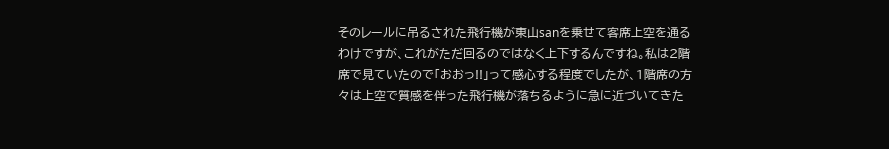そのレールに吊るされた飛行機が東山sanを乗せて客席上空を通るわけですが、これがただ回るのではなく上下するんですね。私は2階席で見ていたので「おおっ!!」って感心する程度でしたが、1階席の方々は上空で質感を伴った飛行機が落ちるように急に近づいてきた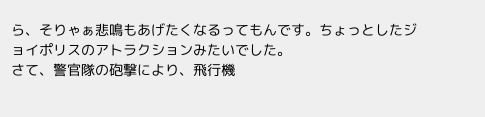ら、そりゃぁ悲鳴もあげたくなるってもんです。ちょっとしたジョイポリスのアトラクションみたいでした。
さて、警官隊の砲撃により、飛行機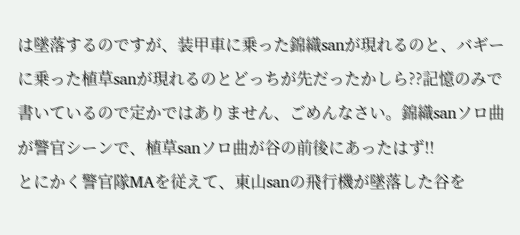は墜落するのですが、装甲車に乗った錦織sanが現れるのと、バギーに乗った植草sanが現れるのとどっちが先だったかしら??記憶のみで書いているので定かではありません、ごめんなさい。錦織sanソロ曲が警官シーンで、植草sanソロ曲が谷の前後にあったはず!!
とにかく警官隊MAを従えて、東山sanの飛行機が墜落した谷を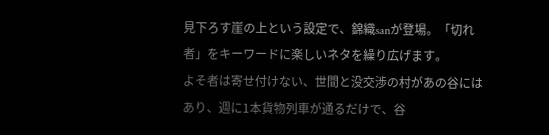見下ろす崖の上という設定で、錦織sanが登場。「切れ者」をキーワードに楽しいネタを繰り広げます。
よそ者は寄せ付けない、世間と没交渉の村があの谷にはあり、週に1本貨物列車が通るだけで、谷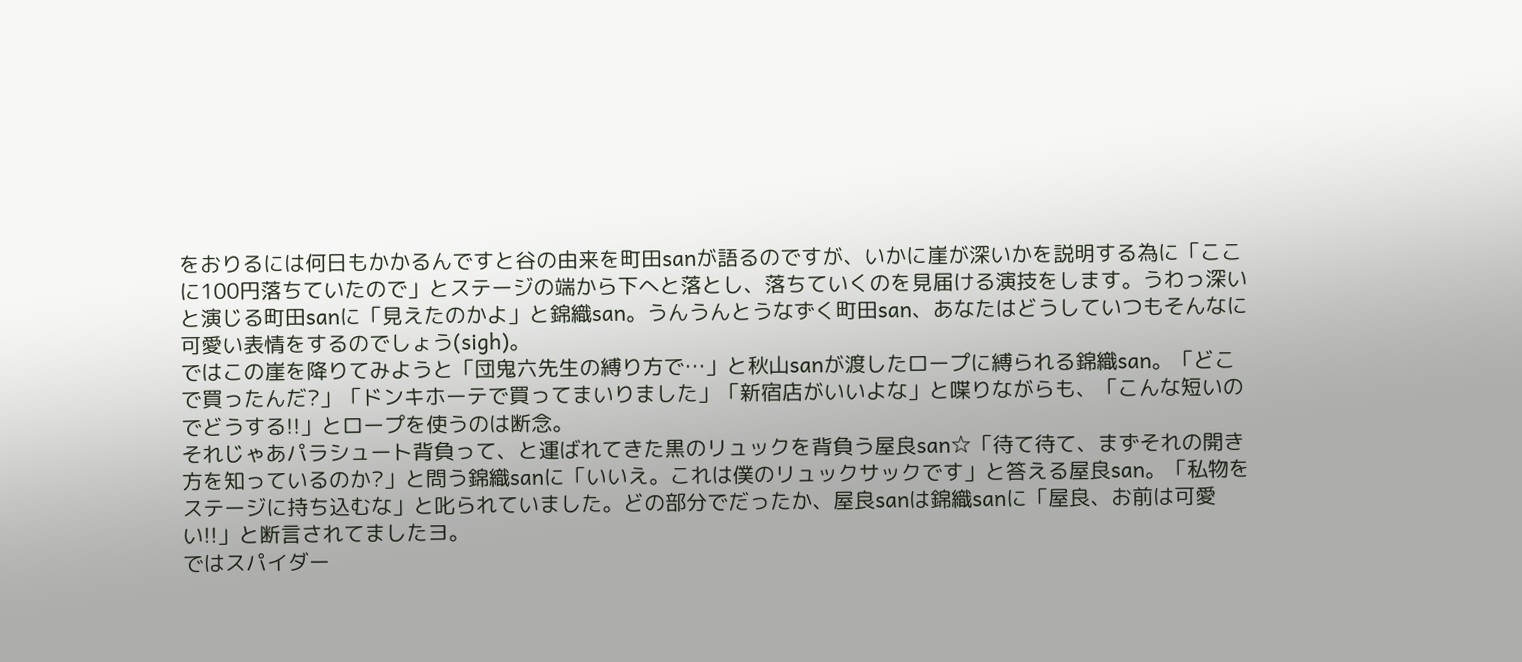をおりるには何日もかかるんですと谷の由来を町田sanが語るのですが、いかに崖が深いかを説明する為に「ここに100円落ちていたので」とステージの端から下へと落とし、落ちていくのを見届ける演技をします。うわっ深いと演じる町田sanに「見えたのかよ」と錦織san。うんうんとうなずく町田san、あなたはどうしていつもそんなに可愛い表情をするのでしょう(sigh)。
ではこの崖を降りてみようと「団鬼六先生の縛り方で…」と秋山sanが渡したロープに縛られる錦織san。「どこで買ったんだ?」「ドンキホーテで買ってまいりました」「新宿店がいいよな」と喋りながらも、「こんな短いのでどうする!!」とロープを使うのは断念。
それじゃあパラシュート背負って、と運ばれてきた黒のリュックを背負う屋良san☆「待て待て、まずそれの開き方を知っているのか?」と問う錦織sanに「いいえ。これは僕のリュックサックです」と答える屋良san。「私物をステージに持ち込むな」と叱られていました。どの部分でだったか、屋良sanは錦織sanに「屋良、お前は可愛い!!」と断言されてましたヨ。
ではスパイダー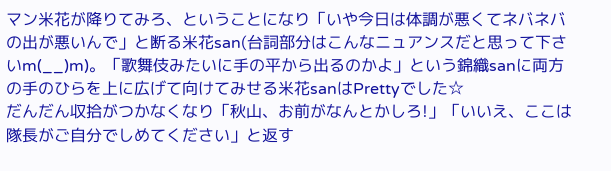マン米花が降りてみろ、ということになり「いや今日は体調が悪くてネバネバの出が悪いんで」と断る米花san(台詞部分はこんなニュアンスだと思って下さいm(__)m)。「歌舞伎みたいに手の平から出るのかよ」という錦織sanに両方の手のひらを上に広げて向けてみせる米花sanはPrettyでした☆
だんだん収拾がつかなくなり「秋山、お前がなんとかしろ!」「いいえ、ここは隊長がご自分でしめてください」と返す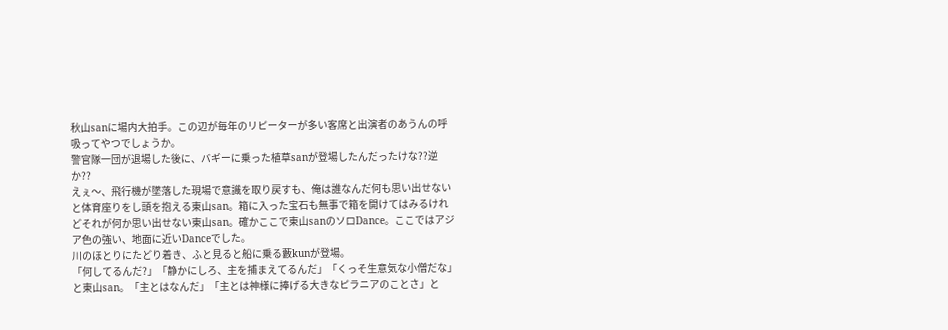秋山sanに場内大拍手。この辺が毎年のリピーターが多い客席と出演者のあうんの呼吸ってやつでしょうか。
警官隊一団が退場した後に、バギーに乗った植草sanが登場したんだったけな??逆か??
えぇ〜、飛行機が墜落した現場で意識を取り戻すも、俺は誰なんだ何も思い出せないと体育座りをし頭を抱える東山san。箱に入った宝石も無事で箱を開けてはみるけれどそれが何か思い出せない東山san。確かここで東山sanのソロDance。ここではアジア色の強い、地面に近いDanceでした。
川のほとりにたどり着き、ふと見ると船に乗る藪kunが登場。
「何してるんだ?」「静かにしろ、主を捕まえてるんだ」「くっそ生意気な小僧だな」と東山san。「主とはなんだ」「主とは神様に捧げる大きなピラニアのことさ」と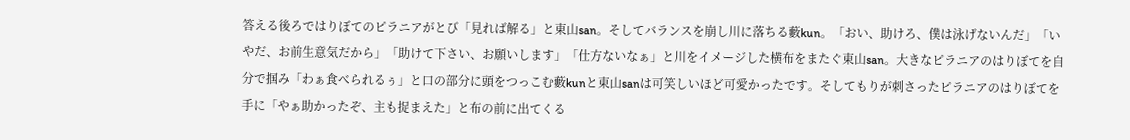答える後ろではりぼてのピラニアがとび「見れば解る」と東山san。そしてバランスを崩し川に落ちる藪kun。「おい、助けろ、僕は泳げないんだ」「いやだ、お前生意気だから」「助けて下さい、お願いします」「仕方ないなぁ」と川をイメージした横布をまたぐ東山san。大きなピラニアのはりぼてを自分で掴み「わぁ食べられるぅ」と口の部分に頭をつっこむ藪kunと東山sanは可笑しいほど可愛かったです。そしてもりが刺さったピラニアのはりぼてを手に「やぁ助かったぞ、主も捉まえた」と布の前に出てくる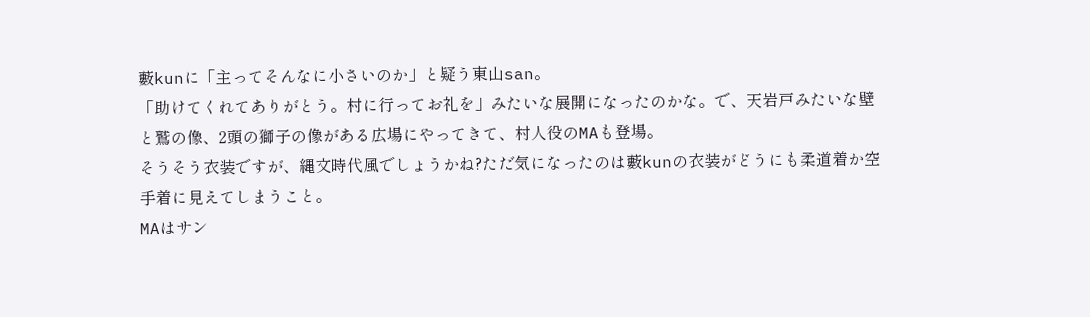藪kunに「主ってそんなに小さいのか」と疑う東山san。
「助けてくれてありがとう。村に行ってお礼を」みたいな展開になったのかな。で、天岩戸みたいな壁と鷲の像、2頭の獅子の像がある広場にやってきて、村人役のMAも登場。
そうそう衣装ですが、縄文時代風でしょうかね?ただ気になったのは藪kunの衣装がどうにも柔道着か空手着に見えてしまうこと。
MAはサン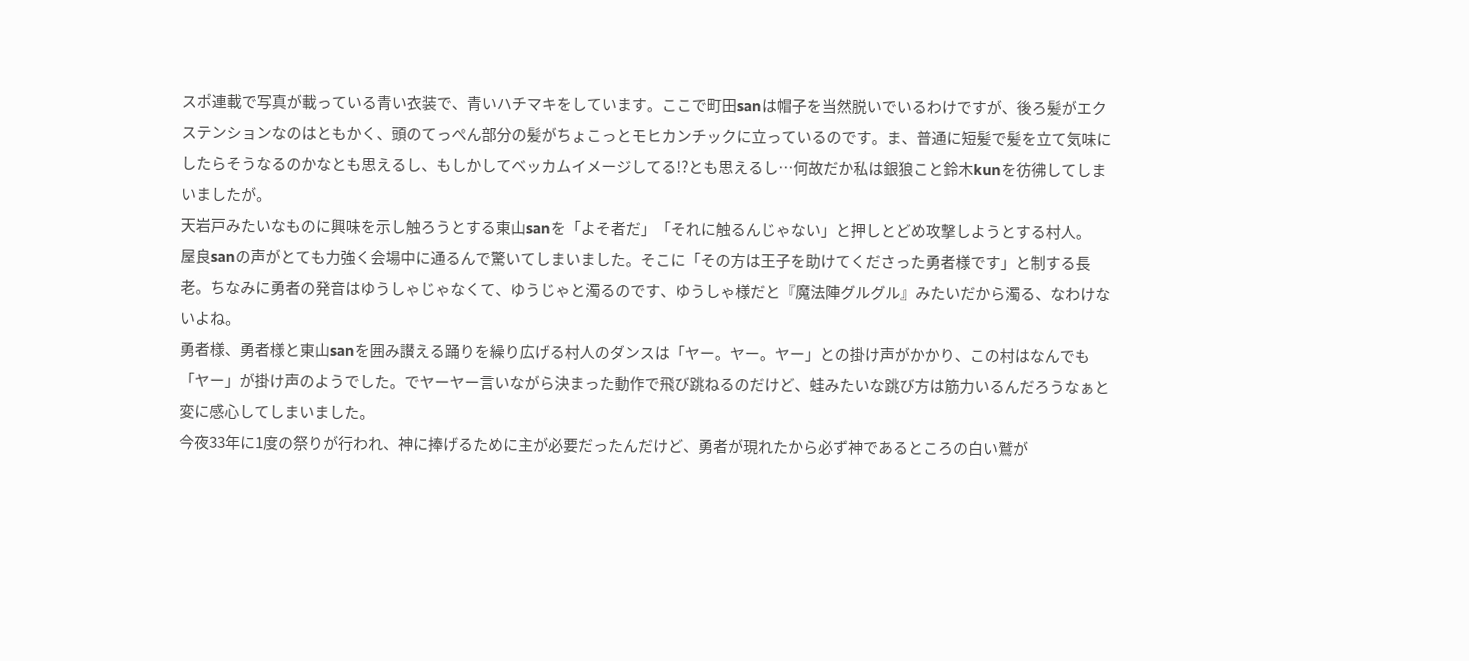スポ連載で写真が載っている青い衣装で、青いハチマキをしています。ここで町田sanは帽子を当然脱いでいるわけですが、後ろ髪がエクステンションなのはともかく、頭のてっぺん部分の髪がちょこっとモヒカンチックに立っているのです。ま、普通に短髪で髪を立て気味にしたらそうなるのかなとも思えるし、もしかしてベッカムイメージしてる!?とも思えるし…何故だか私は銀狼こと鈴木kunを彷彿してしまいましたが。
天岩戸みたいなものに興味を示し触ろうとする東山sanを「よそ者だ」「それに触るんじゃない」と押しとどめ攻撃しようとする村人。
屋良sanの声がとても力強く会場中に通るんで驚いてしまいました。そこに「その方は王子を助けてくださった勇者様です」と制する長老。ちなみに勇者の発音はゆうしゃじゃなくて、ゆうじゃと濁るのです、ゆうしゃ様だと『魔法陣グルグル』みたいだから濁る、なわけないよね。
勇者様、勇者様と東山sanを囲み讃える踊りを繰り広げる村人のダンスは「ヤー。ヤー。ヤー」との掛け声がかかり、この村はなんでも「ヤー」が掛け声のようでした。でヤーヤー言いながら決まった動作で飛び跳ねるのだけど、蛙みたいな跳び方は筋力いるんだろうなぁと変に感心してしまいました。
今夜33年に1度の祭りが行われ、神に捧げるために主が必要だったんだけど、勇者が現れたから必ず神であるところの白い鷲が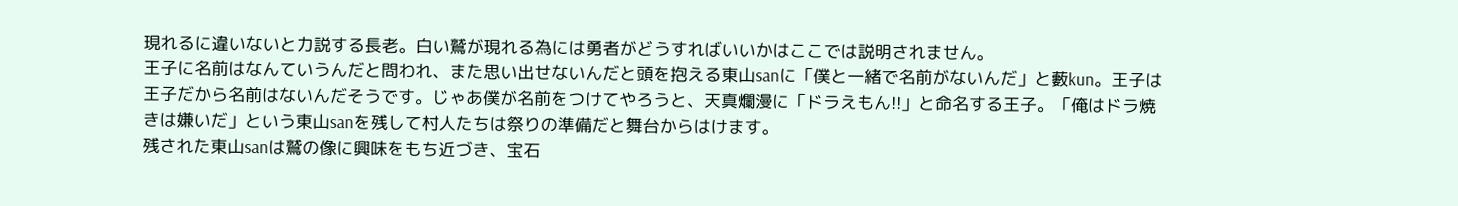現れるに違いないと力説する長老。白い鷲が現れる為には勇者がどうすればいいかはここでは説明されません。
王子に名前はなんていうんだと問われ、また思い出せないんだと頭を抱える東山sanに「僕と一緒で名前がないんだ」と藪kun。王子は王子だから名前はないんだそうです。じゃあ僕が名前をつけてやろうと、天真爛漫に「ドラえもん!!」と命名する王子。「俺はドラ焼きは嫌いだ」という東山sanを残して村人たちは祭りの準備だと舞台からはけます。
残された東山sanは鷲の像に興味をもち近づき、宝石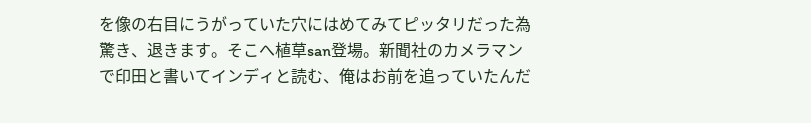を像の右目にうがっていた穴にはめてみてピッタリだった為驚き、退きます。そこへ植草san登場。新聞社のカメラマンで印田と書いてインディと読む、俺はお前を追っていたんだ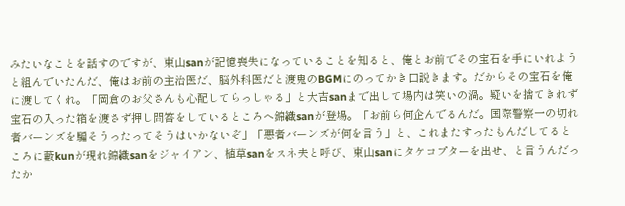みたいなことを話すのですが、東山sanが記憶喪失になっていることを知ると、俺とお前でその宝石を手にいれようと組んでいたんだ、俺はお前の主治医だ、脳外科医だと渡鬼のBGMにのってかき口説きます。だからその宝石を俺に渡してくれ。「岡倉のお父さんも心配してらっしゃる」と大吉sanまで出して場内は笑いの渦。疑いを捨てきれず宝石の入った箱を渡さず押し問答をしているところへ錦織sanが登場。「お前ら何企んでるんだ。国際警察一の切れ者バーンズを騙そうったってそうはいかないぞ」「悪者バーンズが何を言う」と、これまたすったもんだしてるところに藪kunが現れ錦織sanをジャイアン、植草sanをスネ夫と呼び、東山sanにタケコプターを出せ、と言うんだったか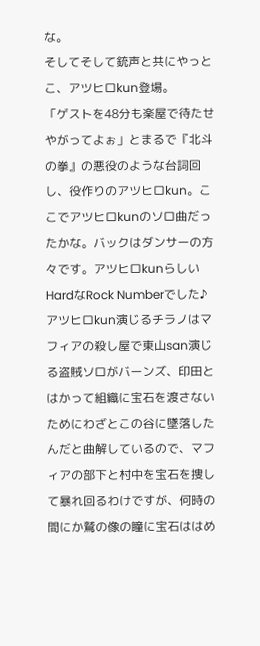な。
そしてそして銃声と共にやっとこ、アツヒロkun登場。
「ゲストを48分も楽屋で待たせやがってよぉ」とまるで『北斗の拳』の悪役のような台詞回し、役作りのアツヒロkun。ここでアツヒロkunのソロ曲だったかな。バックはダンサーの方々です。アツヒロkunらしいHardなRock Numberでした♪
アツヒロkun演じるチラノはマフィアの殺し屋で東山san演じる盗賊ソロがバーンズ、印田とはかって組織に宝石を渡さないためにわざとこの谷に墜落したんだと曲解しているので、マフィアの部下と村中を宝石を捜して暴れ回るわけですが、何時の間にか鷲の像の瞳に宝石ははめ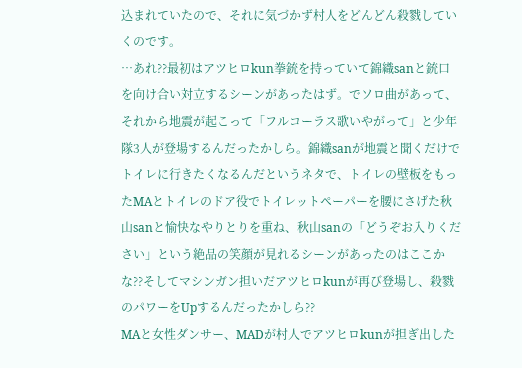込まれていたので、それに気づかず村人をどんどん殺戮していくのです。
…あれ??最初はアツヒロkun拳銃を持っていて錦織sanと銃口を向け合い対立するシーンがあったはず。でソロ曲があって、それから地震が起こって「フルコーラス歌いやがって」と少年隊3人が登場するんだったかしら。錦織sanが地震と聞くだけでトイレに行きたくなるんだというネタで、トイレの壁板をもったMAとトイレのドア役でトイレットペーパーを腰にさげた秋山sanと愉快なやりとりを重ね、秋山sanの「どうぞお入りください」という絶品の笑顔が見れるシーンがあったのはここかな??そしてマシンガン担いだアツヒロkunが再び登場し、殺戮のパワーをUpするんだったかしら??
MAと女性ダンサー、MADが村人でアツヒロkunが担ぎ出した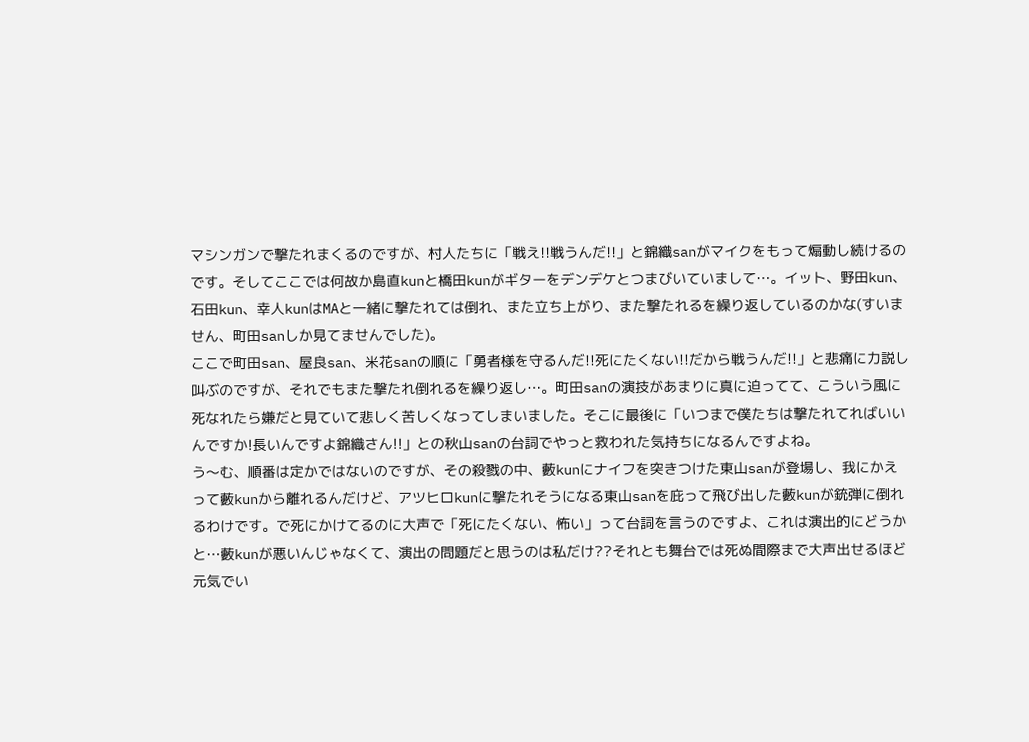マシンガンで撃たれまくるのですが、村人たちに「戦え!!戦うんだ!!」と錦織sanがマイクをもって煽動し続けるのです。そしてここでは何故か島直kunと橋田kunがギターをデンデケとつまびいていまして…。イット、野田kun、石田kun、幸人kunはMAと一緒に撃たれては倒れ、また立ち上がり、また撃たれるを繰り返しているのかな(すいません、町田sanしか見てませんでした)。
ここで町田san、屋良san、米花sanの順に「勇者様を守るんだ!!死にたくない!!だから戦うんだ!!」と悲痛に力説し叫ぶのですが、それでもまた撃たれ倒れるを繰り返し…。町田sanの演技があまりに真に迫ってて、こういう風に死なれたら嫌だと見ていて悲しく苦しくなってしまいました。そこに最後に「いつまで僕たちは撃たれてればいいんですか!長いんですよ錦織さん!!」との秋山sanの台詞でやっと救われた気持ちになるんですよね。
う〜む、順番は定かではないのですが、その殺戮の中、藪kunにナイフを突きつけた東山sanが登場し、我にかえって藪kunから離れるんだけど、アツヒロkunに撃たれそうになる東山sanを庇って飛び出した藪kunが銃弾に倒れるわけです。で死にかけてるのに大声で「死にたくない、怖い」って台詞を言うのですよ、これは演出的にどうかと…藪kunが悪いんじゃなくて、演出の問題だと思うのは私だけ??それとも舞台では死ぬ間際まで大声出せるほど元気でい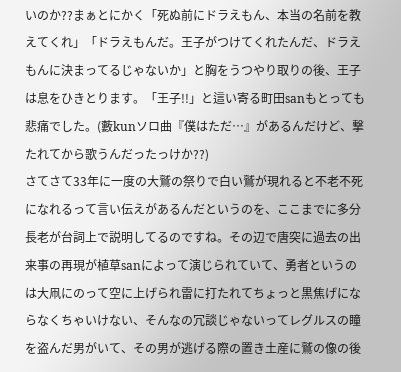いのか??まぁとにかく「死ぬ前にドラえもん、本当の名前を教えてくれ」「ドラえもんだ。王子がつけてくれたんだ、ドラえもんに決まってるじゃないか」と胸をうつやり取りの後、王子は息をひきとります。「王子!!」と這い寄る町田sanもとっても悲痛でした。(藪kunソロ曲『僕はただ…』があるんだけど、撃たれてから歌うんだったっけか??)
さてさて33年に一度の大鷲の祭りで白い鷲が現れると不老不死になれるって言い伝えがあるんだというのを、ここまでに多分長老が台詞上で説明してるのですね。その辺で唐突に過去の出来事の再現が植草sanによって演じられていて、勇者というのは大凧にのって空に上げられ雷に打たれてちょっと黒焦げにならなくちゃいけない、そんなの冗談じゃないってレグルスの瞳を盗んだ男がいて、その男が逃げる際の置き土産に鷲の像の後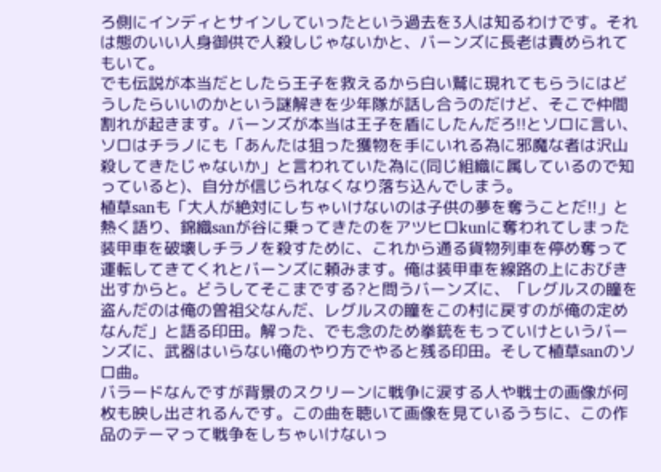ろ側にインディとサインしていったという過去を3人は知るわけです。それは態のいい人身御供で人殺しじゃないかと、バーンズに長老は責められてもいて。
でも伝説が本当だとしたら王子を救えるから白い鷲に現れてもらうにはどうしたらいいのかという謎解きを少年隊が話し合うのだけど、そこで仲間割れが起きます。バーンズが本当は王子を盾にしたんだろ!!とソロに言い、ソロはチラノにも「あんたは狙った獲物を手にいれる為に邪魔な者は沢山殺してきたじゃないか」と言われていた為に(同じ組織に属しているので知っていると)、自分が信じられなくなり落ち込んでしまう。
植草sanも「大人が絶対にしちゃいけないのは子供の夢を奪うことだ!!」と熱く語り、錦織sanが谷に乗ってきたのをアツヒロkunに奪われてしまった装甲車を破壊しチラノを殺すために、これから通る貨物列車を停め奪って運転してきてくれとバーンズに頼みます。俺は装甲車を線路の上におびき出すからと。どうしてそこまでする?と問うバーンズに、「レグルスの瞳を盗んだのは俺の曽祖父なんだ、レグルスの瞳をこの村に戻すのが俺の定めなんだ」と語る印田。解った、でも念のため拳銃をもっていけというバーンズに、武器はいらない俺のやり方でやると残る印田。そして植草sanのソロ曲。
バラードなんですが背景のスクリーンに戦争に涙する人や戦士の画像が何枚も映し出されるんです。この曲を聴いて画像を見ているうちに、この作品のテーマって戦争をしちゃいけないっ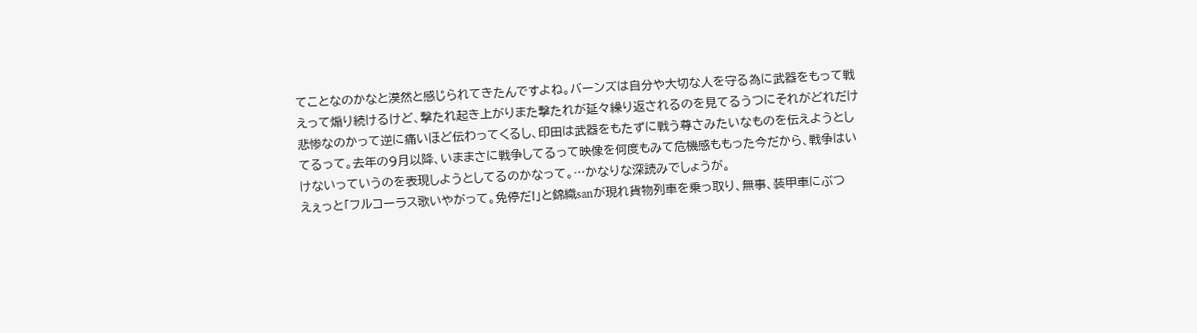てことなのかなと漠然と感じられてきたんですよね。バーンズは自分や大切な人を守る為に武器をもって戦えって煽り続けるけど、撃たれ起き上がりまた撃たれが延々繰り返されるのを見てるうつにそれがどれだけ悲惨なのかって逆に痛いほど伝わってくるし、印田は武器をもたずに戦う尊さみたいなものを伝えようとしてるって。去年の9月以降、いままさに戦争してるって映像を何度もみて危機感ももった今だから、戦争はいけないっていうのを表現しようとしてるのかなって。…かなりな深読みでしょうが。
えぇっと「フルコーラス歌いやがって。免停だ!」と錦織sanが現れ貨物列車を乗っ取り、無事、装甲車にぶつ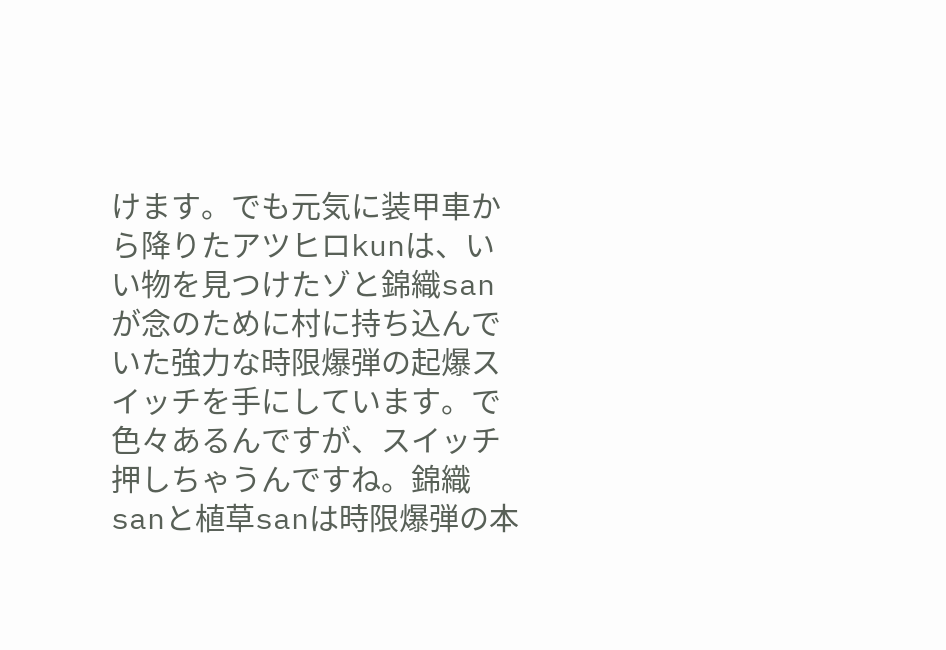けます。でも元気に装甲車から降りたアツヒロkunは、いい物を見つけたゾと錦織sanが念のために村に持ち込んでいた強力な時限爆弾の起爆スイッチを手にしています。で色々あるんですが、スイッチ押しちゃうんですね。錦織sanと植草sanは時限爆弾の本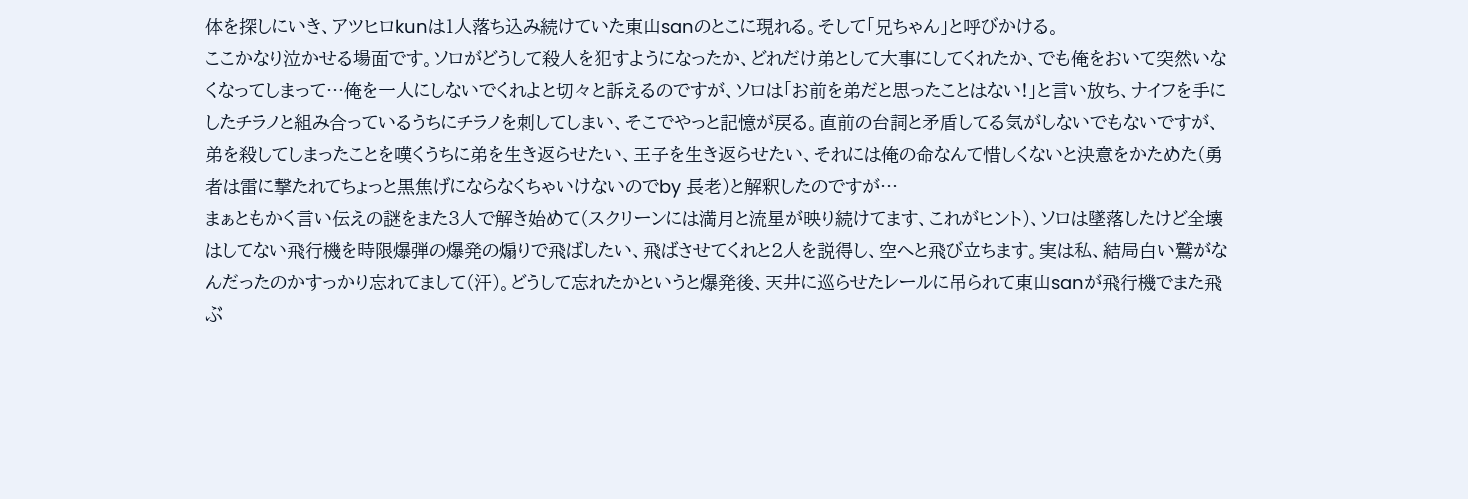体を探しにいき、アツヒロkunは1人落ち込み続けていた東山sanのとこに現れる。そして「兄ちゃん」と呼びかける。
ここかなり泣かせる場面です。ソロがどうして殺人を犯すようになったか、どれだけ弟として大事にしてくれたか、でも俺をおいて突然いなくなってしまって…俺を一人にしないでくれよと切々と訴えるのですが、ソロは「お前を弟だと思ったことはない!」と言い放ち、ナイフを手にしたチラノと組み合っているうちにチラノを刺してしまい、そこでやっと記憶が戻る。直前の台詞と矛盾してる気がしないでもないですが、弟を殺してしまったことを嘆くうちに弟を生き返らせたい、王子を生き返らせたい、それには俺の命なんて惜しくないと決意をかためた(勇者は雷に撃たれてちょっと黒焦げにならなくちゃいけないのでby 長老)と解釈したのですが…
まぁともかく言い伝えの謎をまた3人で解き始めて(スクリーンには満月と流星が映り続けてます、これがヒント)、ソロは墜落したけど全壊はしてない飛行機を時限爆弾の爆発の煽りで飛ばしたい、飛ばさせてくれと2人を説得し、空へと飛び立ちます。実は私、結局白い鷲がなんだったのかすっかり忘れてまして(汗)。どうして忘れたかというと爆発後、天井に巡らせたレールに吊られて東山sanが飛行機でまた飛ぶ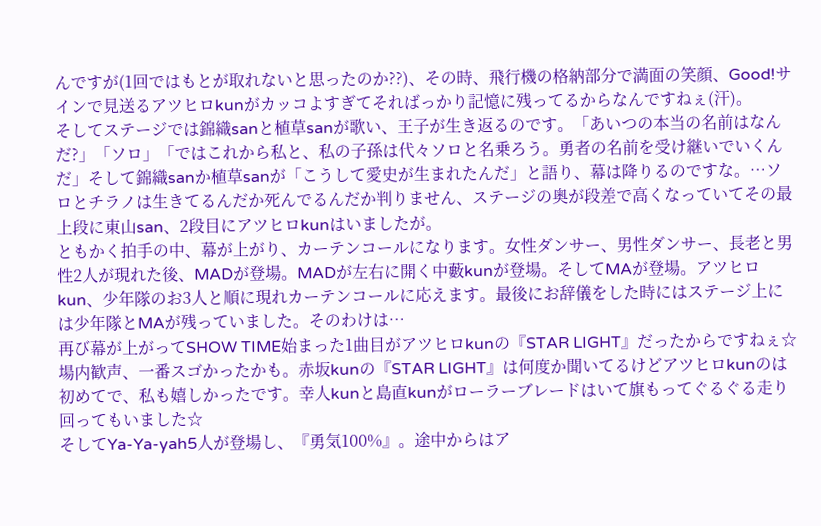んですが(1回ではもとが取れないと思ったのか??)、その時、飛行機の格納部分で満面の笑顔、Good!サインで見送るアツヒロkunがカッコよすぎてそればっかり記憶に残ってるからなんですねぇ(汗)。
そしてステージでは錦織sanと植草sanが歌い、王子が生き返るのです。「あいつの本当の名前はなんだ?」「ソロ」「ではこれから私と、私の子孫は代々ソロと名乗ろう。勇者の名前を受け継いでいくんだ」そして錦織sanか植草sanが「こうして愛史が生まれたんだ」と語り、幕は降りるのですな。…ソロとチラノは生きてるんだか死んでるんだか判りません、ステージの奥が段差で高くなっていてその最上段に東山san、2段目にアツヒロkunはいましたが。
ともかく拍手の中、幕が上がり、カーテンコールになります。女性ダンサー、男性ダンサー、長老と男性2人が現れた後、MADが登場。MADが左右に開く中藪kunが登場。そしてMAが登場。アツヒロkun、少年隊のお3人と順に現れカーテンコールに応えます。最後にお辞儀をした時にはステージ上には少年隊とMAが残っていました。そのわけは…
再び幕が上がってSHOW TIME始まった1曲目がアツヒロkunの『STAR LIGHT』だったからですねぇ☆場内歓声、一番スゴかったかも。赤坂kunの『STAR LIGHT』は何度か聞いてるけどアツヒロkunのは初めてで、私も嬉しかったです。幸人kunと島直kunがローラーブレードはいて旗もってぐるぐる走り回ってもいました☆
そしてYa-Ya-yah5人が登場し、『勇気100%』。途中からはア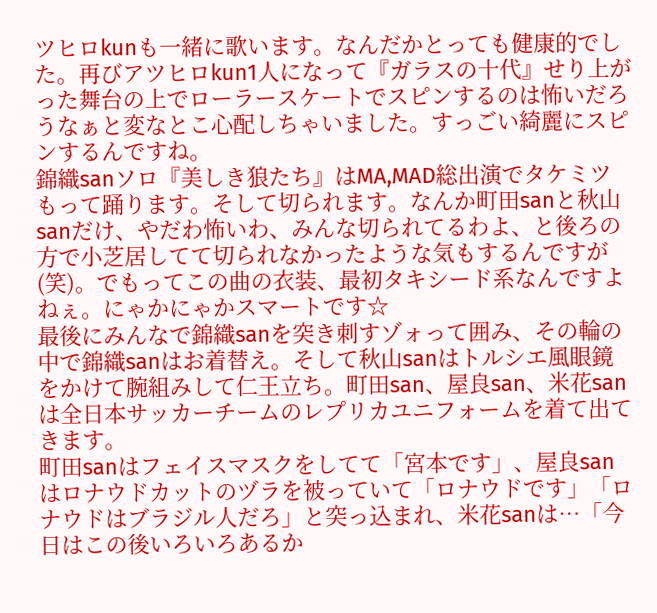ツヒロkunも一緒に歌います。なんだかとっても健康的でした。再びアツヒロkun1人になって『ガラスの十代』せり上がった舞台の上でローラースケートでスピンするのは怖いだろうなぁと変なとこ心配しちゃいました。すっごい綺麗にスピンするんですね。
錦織sanソロ『美しき狼たち』はMA,MAD総出演でタケミツもって踊ります。そして切られます。なんか町田sanと秋山sanだけ、やだわ怖いわ、みんな切られてるわよ、と後ろの方で小芝居してて切られなかったような気もするんですが(笑)。でもってこの曲の衣装、最初タキシード系なんですよねぇ。にゃかにゃかスマートです☆
最後にみんなで錦織sanを突き刺すゾォって囲み、その輪の中で錦織sanはお着替え。そして秋山sanはトルシエ風眼鏡をかけて腕組みして仁王立ち。町田san、屋良san、米花sanは全日本サッカーチームのレプリカユニフォームを着て出てきます。
町田sanはフェイスマスクをしてて「宮本です」、屋良sanはロナウドカットのヅラを被っていて「ロナウドです」「ロナウドはブラジル人だろ」と突っ込まれ、米花sanは…「今日はこの後いろいろあるか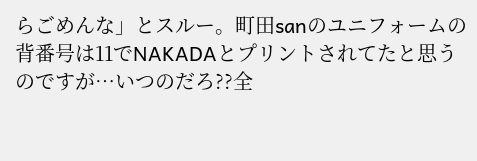らごめんな」とスルー。町田sanのユニフォームの背番号は11でNAKADAとプリントされてたと思うのですが…いつのだろ??全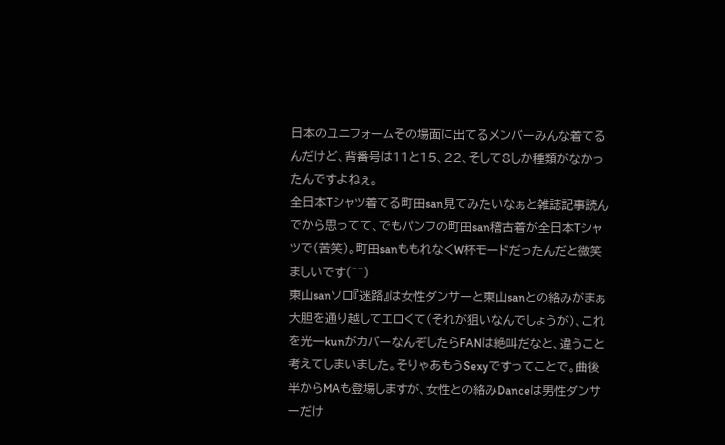日本のユニフォームその場面に出てるメンバーみんな着てるんだけど、背番号は11と15、22、そして8しか種類がなかったんですよねぇ。
全日本Tシャツ着てる町田san見てみたいなぁと雑誌記事読んでから思ってて、でもパンフの町田san稽古着が全日本Tシャツで(苦笑)。町田sanももれなくW杯モードだったんだと微笑ましいです(^^)
東山sanソロ『迷路』は女性ダンサーと東山sanとの絡みがまぁ大胆を通り越してエロくて(それが狙いなんでしょうが)、これを光一kunがカバーなんぞしたらFANは絶叫だなと、違うこと考えてしまいました。そりゃあもうSexyですってことで。曲後半からMAも登場しますが、女性との絡みDanceは男性ダンサーだけ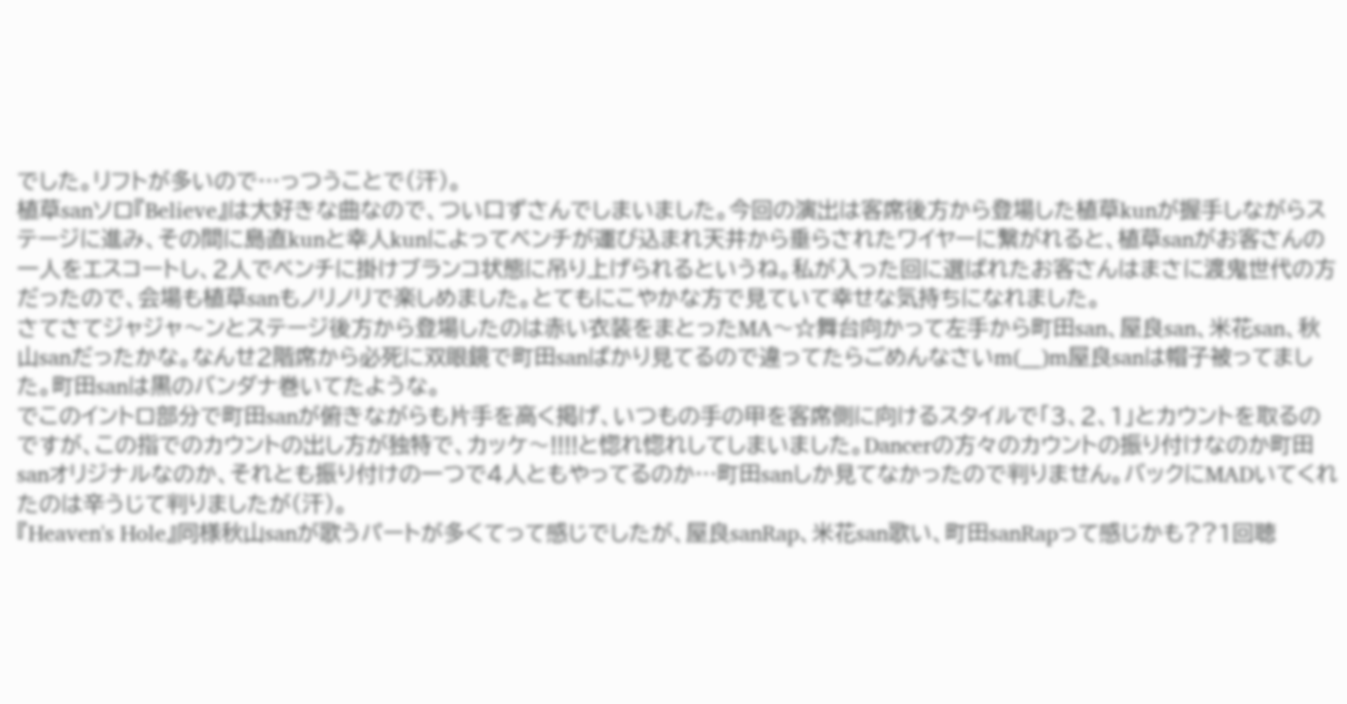でした。リフトが多いので…っつうことで(汗)。
植草sanソロ『Believe』は大好きな曲なので、つい口ずさんでしまいました。今回の演出は客席後方から登場した植草kunが握手しながらステージに進み、その間に島直kunと幸人kunによってベンチが運び込まれ天井から垂らされたワイヤーに繋がれると、植草sanがお客さんの一人をエスコートし、2人でベンチに掛けブランコ状態に吊り上げられるというね。私が入った回に選ばれたお客さんはまさに渡鬼世代の方だったので、会場も植草sanもノリノリで楽しめました。とてもにこやかな方で見ていて幸せな気持ちになれました。
さてさてジャジャ〜ンとステージ後方から登場したのは赤い衣装をまとったMA〜☆舞台向かって左手から町田san、屋良san、米花san、秋山sanだったかな。なんせ2階席から必死に双眼鏡で町田sanばかり見てるので違ってたらごめんなさいm(__)m屋良sanは帽子被ってました。町田sanは黒のバンダナ巻いてたような。
でこのイントロ部分で町田sanが俯きながらも片手を高く掲げ、いつもの手の甲を客席側に向けるスタイルで「3、2、1」とカウントを取るのですが、この指でのカウントの出し方が独特で、カッケ〜!!!!と惚れ惚れしてしまいました。Dancerの方々のカウントの振り付けなのか町田sanオリジナルなのか、それとも振り付けの一つで4人ともやってるのか…町田sanしか見てなかったので判りません。バックにMADいてくれたのは辛うじて判りましたが(汗)。
『Heaven's Hole』同様秋山sanが歌うパートが多くてって感じでしたが、屋良sanRap、米花san歌い、町田sanRapって感じかも??1回聴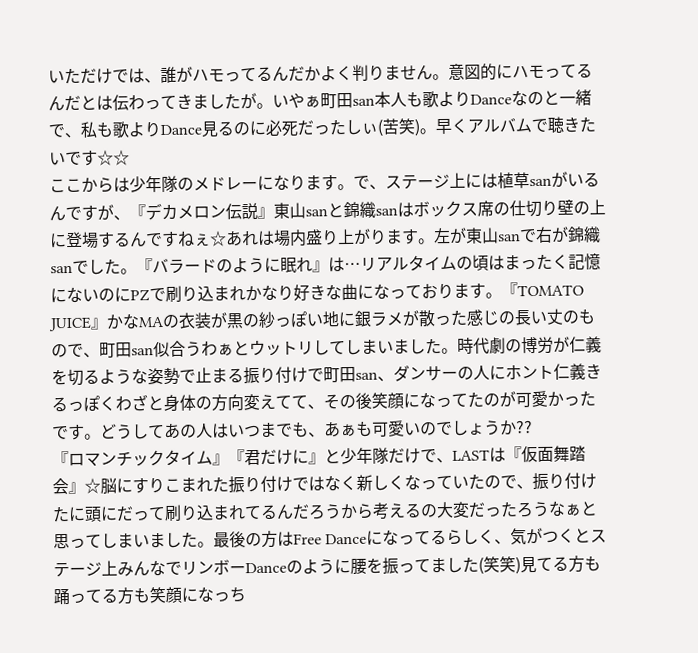いただけでは、誰がハモってるんだかよく判りません。意図的にハモってるんだとは伝わってきましたが。いやぁ町田san本人も歌よりDanceなのと一緒で、私も歌よりDance見るのに必死だったしぃ(苦笑)。早くアルバムで聴きたいです☆☆
ここからは少年隊のメドレーになります。で、ステージ上には植草sanがいるんですが、『デカメロン伝説』東山sanと錦織sanはボックス席の仕切り壁の上に登場するんですねぇ☆あれは場内盛り上がります。左が東山sanで右が錦織sanでした。『バラードのように眠れ』は…リアルタイムの頃はまったく記憶にないのにPZで刷り込まれかなり好きな曲になっております。『TOMATO JUICE』かなMAの衣装が黒の紗っぽい地に銀ラメが散った感じの長い丈のもので、町田san似合うわぁとウットリしてしまいました。時代劇の博労が仁義を切るような姿勢で止まる振り付けで町田san、ダンサーの人にホント仁義きるっぽくわざと身体の方向変えてて、その後笑顔になってたのが可愛かったです。どうしてあの人はいつまでも、あぁも可愛いのでしょうか??
『ロマンチックタイム』『君だけに』と少年隊だけで、LASTは『仮面舞踏会』☆脳にすりこまれた振り付けではなく新しくなっていたので、振り付けたに頭にだって刷り込まれてるんだろうから考えるの大変だったろうなぁと思ってしまいました。最後の方はFree Danceになってるらしく、気がつくとステージ上みんなでリンボーDanceのように腰を振ってました(笑笑)見てる方も踊ってる方も笑顔になっち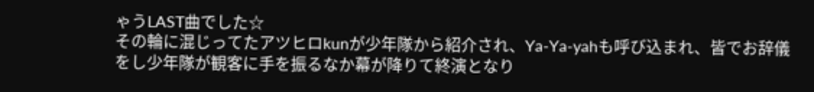ゃうLAST曲でした☆
その輪に混じってたアツヒロkunが少年隊から紹介され、Ya-Ya-yahも呼び込まれ、皆でお辞儀をし少年隊が観客に手を振るなか幕が降りて終演となり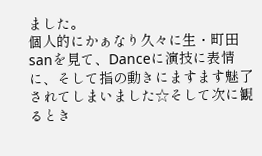ました。
個人的にかぁなり久々に生・町田sanを見て、Danceに演技に表情に、そして指の動きにますます魅了されてしまいました☆そして次に観るとき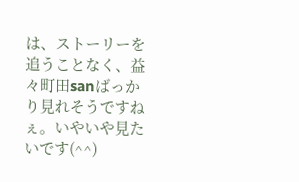は、ストーリーを追うことなく、益々町田sanばっかり見れそうですねぇ。いやいや見たいです(^^)